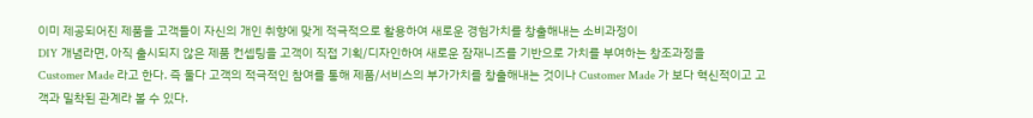이미 제공되어진 제품을 고객들이 자신의 개인 취향에 맞게 적극적으로 활용하여 새로운 경험가치를 창출해내는 소비과정이
DIY 개념라면, 아직 출시되지 않은 제품 컨셉팅을 고객이 직접 기획/디자인하여 새로운 잠재니즈를 기반으로 가치를 부여하는 창조과정을
Customer Made 라고 한다. 즉 둘다 고객의 적극적인 참여를 통해 제품/서비스의 부가가치를 창출해내는 것이나 Customer Made 가 보다 혁신적이고 고객과 밀착된 관계라 볼 수 있다.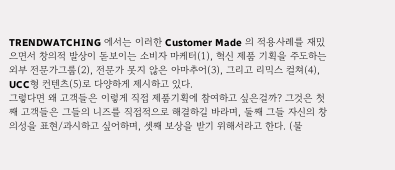TRENDWATCHING 에서는 이러한 Customer Made 의 적용사례를 재밌으면서 창의적 발상이 돋보이는 소비자 마케터(1), 혁신 제품 기획을 주도하는 외부 전문가그룹(2), 전문가 못지 않은 아마추어(3), 그리고 리믹스 컬쳐(4), UCC형 컨텐츠(5)로 다양하게 제시하고 있다.
그렇다면 왜 고객들은 이렇게 직접 제품기획에 참여하고 싶은걸까? 그것은 첫째 고객들은 그들의 니즈를 직접적으로 해결하길 바라며, 둘째 그들 자신의 창의성을 표현/과시하고 싶어하며, 셋째 보상을 받기 위해서라고 한다. (물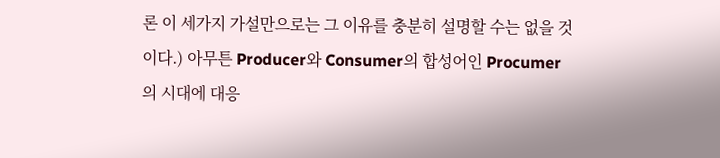론 이 세가지 가설만으로는 그 이유를 충분히 설명할 수는 없을 것이다.) 아무튼 Producer와 Consumer의 합성어인 Procumer의 시대에 대응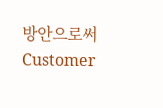방안으로써 Customer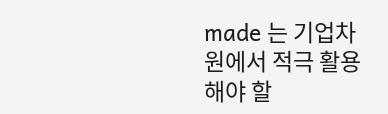made 는 기업차원에서 적극 활용해야 할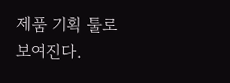제품 기획 툴로 보여진다.